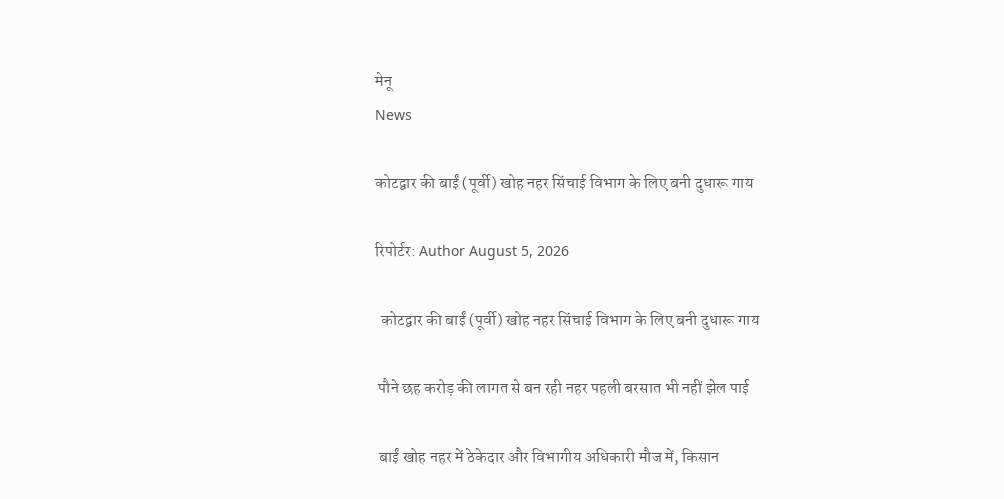मेनू
News

कोटद्वार की बाईं (पूर्वी) खोह नहर सिंचाई विभाग के लिए बनी दुधारू गाय

रिपोर्टर: Author August 5, 2026

  कोटद्वार की बाईं (पूर्वी) खोह नहर सिंचाई विभाग के लिए बनी दुधारू गाय

 पौने छह करोड़ की लागत से बन रही नहर पहली बरसात भी नहीं झेल पाई

 बाईं खोह नहर में ठेकेदार और विभागीय अधिकारी मौज में, किसान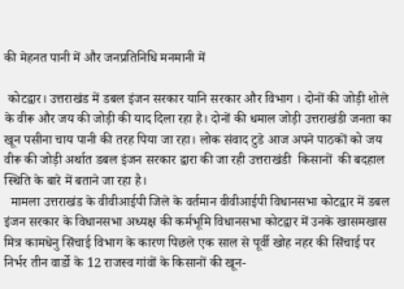की मेहनत पानी में और जनप्रतिनिधि मनमानी में

 कोटद्वार। उत्तराखंड में डबल इंजन सरकार यानि सरकार और विभाग । दोनों की जोड़ी शोले के वीरू और जय की जोड़ी की याद दिला रहा है। दोनों की धमाल जोड़ी उत्तराखंडी जनता का खून पसीना चाय पानी की तरह पिया जा रहा। लोक संवाद टुडे आज अपने पाठकों को जय वीरू की जोड़ी अर्थात डबल इंजन सरकार द्वारा की जा रही उत्तराखंडी  किसानों  की बदहाल स्थिति के बारे में बताने जा रहा है।
  मामला उत्तराखंड के वीवीआईपी जिले के वर्तमान वीवीआईपी विधानसभा कोटद्वार में डबल इंजन सरकार के‌ विधानसभा अध्यक्ष की कर्मभूमि विधानसभा कोटद्वार में उनके खासमखास मित्र कामधेनु सिंचाई विभाग के कारण पिछले एक साल से पूर्वी खोह नहर की सिंचाई पर निर्भर तीन वार्डो के 12 राजस्व गांवों के किसानों की खून-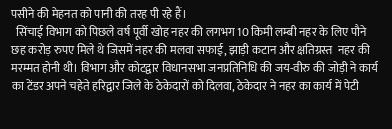पसीने की मेहनत को पानी की तरह पी रहे हैं।
  सिंचाई विभाग को पिछले वर्ष पूर्वी खोह नहर की लगभग 10 किमी लम्बी नहर के लिए पौने छह करोड़ रुपए मिले थे जिसमें नहर की मलवा सफाई, झाड़ी कटान और क्षतिग्रस्त  नहर की मरम्मत होनी थी। विभाग और कोटद्वार विधानसभा जनप्रतिनिधि की जय-वीरु की जोड़ी ने कार्य का टेंडर अपने चहेते हरिद्वार जिले के ठेकेदारों को दिलवा, ठेकेदार ने नहर का कार्य में पेटी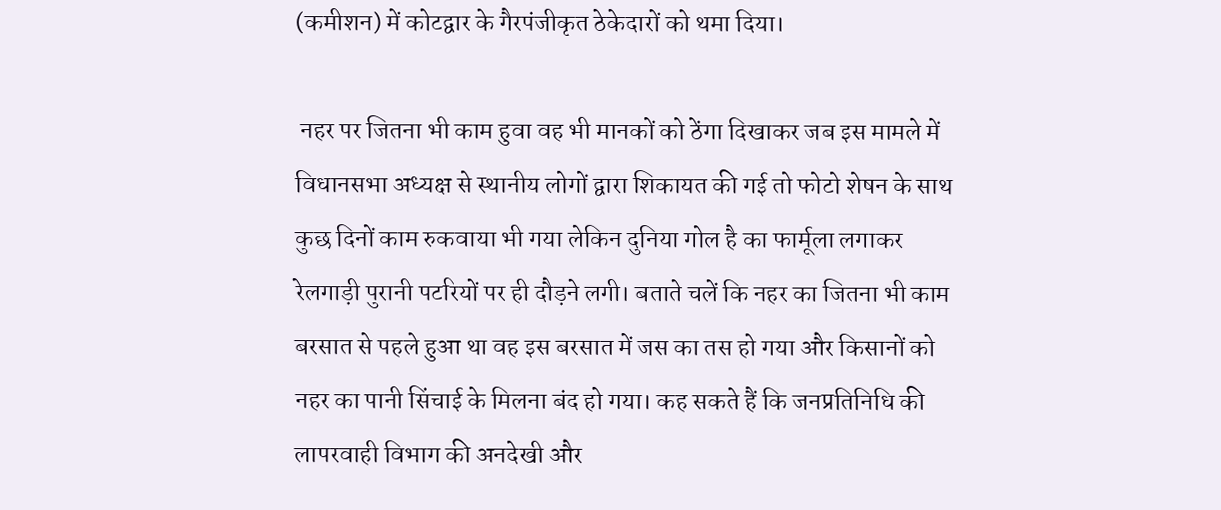(कमीशन) में कोटद्वार के गैरपंजीकृत ठेकेदारों को थमा दिया।

 नहर पर जितना भी काम हुवा वह भी मानकों को ठेंगा दिखाकर जब इस मामले में विधानसभा अध्यक्ष से स्थानीय लोगों द्वारा शिकायत की गई तो फोटो शेषन के साथ कुछ दिनों काम रुकवाया भी गया लेकिन दुनिया गोल है का फार्मूला लगाकर रेलगाड़ी पुरानी पटरियों पर ही दौड़ने लगी। बताते चलें कि नहर का जितना भी काम बरसात से पहले हुआ था वह इस बरसात में जस का तस हो गया और किसानों को नहर का पानी सिंचाई के मिलना बंद हो गया। कह सकते हैं कि जनप्रतिनिधि की लापरवाही विभाग की अनदेखी और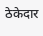ठेकेदार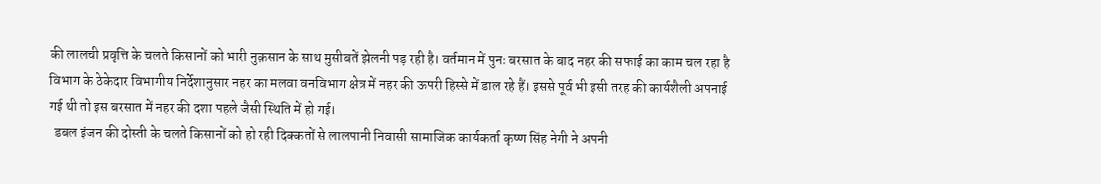की लालची प्रवृत्ति के चलते किसानों को भारी नुक़सान के साथ मुसीबतें झेलनी पड़ रही है। वर्तमान में पुनः बरसात के बाद नहर की सफाई का काम चल रहा है विभाग के ठेकेदार विभागीय निर्देशानुसार नहर का मलवा वनविभाग क्षेत्र में नहर की ऊपरी हिस्से में डाल रहे हैं। इससे पूर्व भी इसी तरह की कार्यशैली अपनाई गई थी तो इस बरसात में नहर की दशा पहले जैसी स्थिति में हो गई।
  डबल इंजन की दोस्ती के चलते किसानों को हो रही दिक्कतों से लालपानी निवासी सामाजिक कार्यकर्ता कृष्ण सिंह नेगी ने अपनी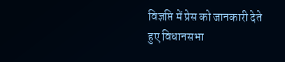विज्ञप्ति में प्रेस को जानकारी देते हुए विधानसभा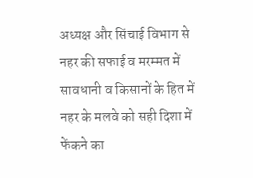अध्यक्ष और सिंचाई विभाग से नहर की सफाई व मरम्मत में सावधानी व किसानों के हित में नहर के मलवे को सही दिशा में फेंकने का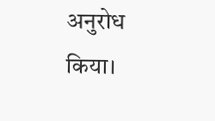अनुरोध किया।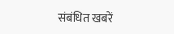संबंधित खबरें